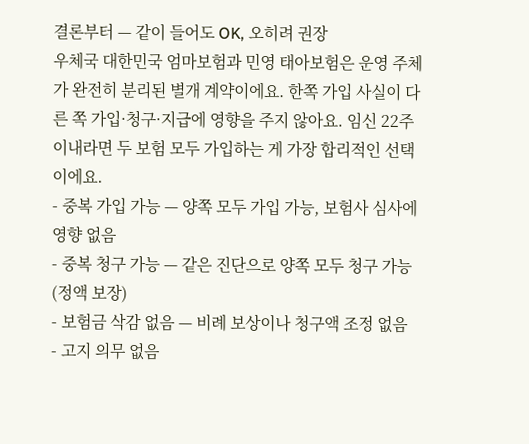결론부터 — 같이 들어도 OK, 오히려 권장
우체국 대한민국 엄마보험과 민영 태아보험은 운영 주체가 완전히 분리된 별개 계약이에요. 한쪽 가입 사실이 다른 쪽 가입·청구·지급에 영향을 주지 않아요. 임신 22주 이내라면 두 보험 모두 가입하는 게 가장 합리적인 선택이에요.
- 중복 가입 가능 — 양쪽 모두 가입 가능, 보험사 심사에 영향 없음
- 중복 청구 가능 — 같은 진단으로 양쪽 모두 청구 가능 (정액 보장)
- 보험금 삭감 없음 — 비례 보상이나 청구액 조정 없음
- 고지 의무 없음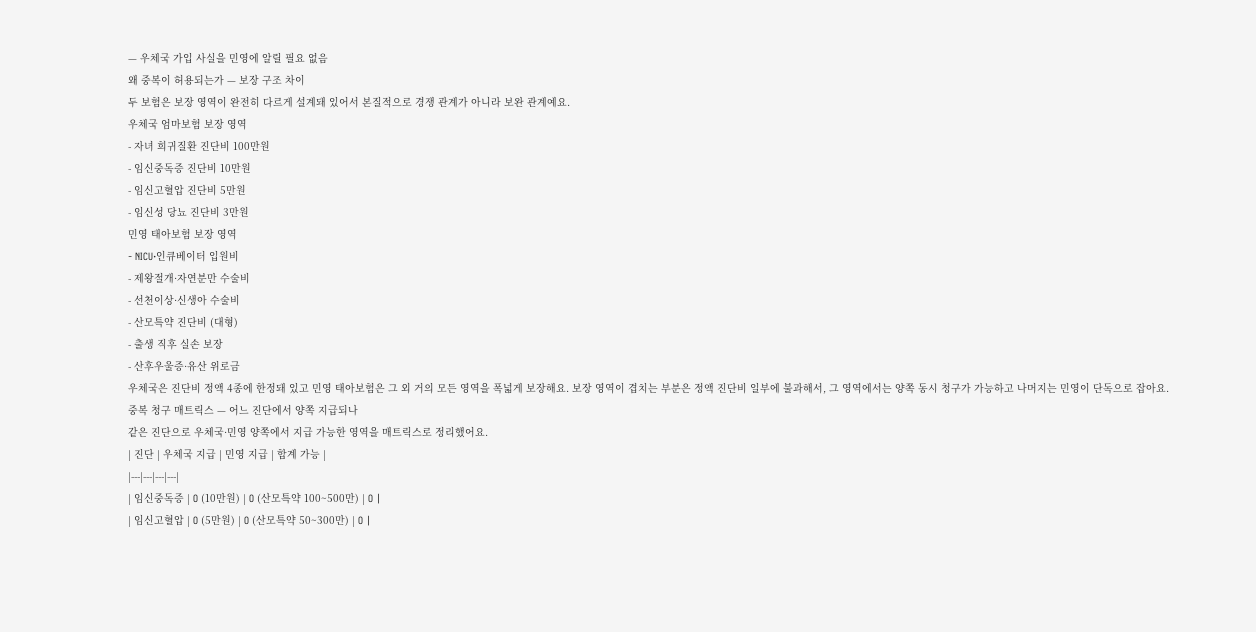— 우체국 가입 사실을 민영에 알릴 필요 없음
왜 중복이 허용되는가 — 보장 구조 차이
두 보험은 보장 영역이 완전히 다르게 설계돼 있어서 본질적으로 경쟁 관계가 아니라 보완 관계예요.
우체국 엄마보험 보장 영역
- 자녀 희귀질환 진단비 100만원
- 임신중독증 진단비 10만원
- 임신고혈압 진단비 5만원
- 임신성 당뇨 진단비 3만원
민영 태아보험 보장 영역
- NICU·인큐베이터 입원비
- 제왕절개·자연분만 수술비
- 선천이상·신생아 수술비
- 산모특약 진단비 (대형)
- 출생 직후 실손 보장
- 산후우울증·유산 위로금
우체국은 진단비 정액 4종에 한정돼 있고 민영 태아보험은 그 외 거의 모든 영역을 폭넓게 보장해요. 보장 영역이 겹치는 부분은 정액 진단비 일부에 불과해서, 그 영역에서는 양쪽 동시 청구가 가능하고 나머지는 민영이 단독으로 잡아요.
중복 청구 매트릭스 — 어느 진단에서 양쪽 지급되나
같은 진단으로 우체국·민영 양쪽에서 지급 가능한 영역을 매트릭스로 정리했어요.
| 진단 | 우체국 지급 | 민영 지급 | 합계 가능 |
|---|---|---|---|
| 임신중독증 | O (10만원) | O (산모특약 100~500만) | O |
| 임신고혈압 | O (5만원) | O (산모특약 50~300만) | O |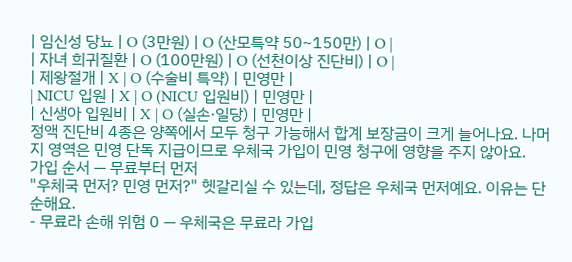| 임신성 당뇨 | O (3만원) | O (산모특약 50~150만) | O |
| 자녀 희귀질환 | O (100만원) | O (선천이상 진단비) | O |
| 제왕절개 | X | O (수술비 특약) | 민영만 |
| NICU 입원 | X | O (NICU 입원비) | 민영만 |
| 신생아 입원비 | X | O (실손·일당) | 민영만 |
정액 진단비 4종은 양쪽에서 모두 청구 가능해서 합계 보장금이 크게 늘어나요. 나머지 영역은 민영 단독 지급이므로 우체국 가입이 민영 청구에 영향을 주지 않아요.
가입 순서 — 무료부터 먼저
"우체국 먼저? 민영 먼저?" 헷갈리실 수 있는데, 정답은 우체국 먼저예요. 이유는 단순해요.
- 무료라 손해 위험 0 — 우체국은 무료라 가입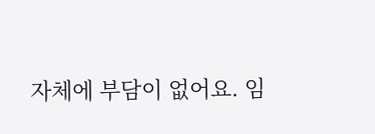자체에 부담이 없어요. 임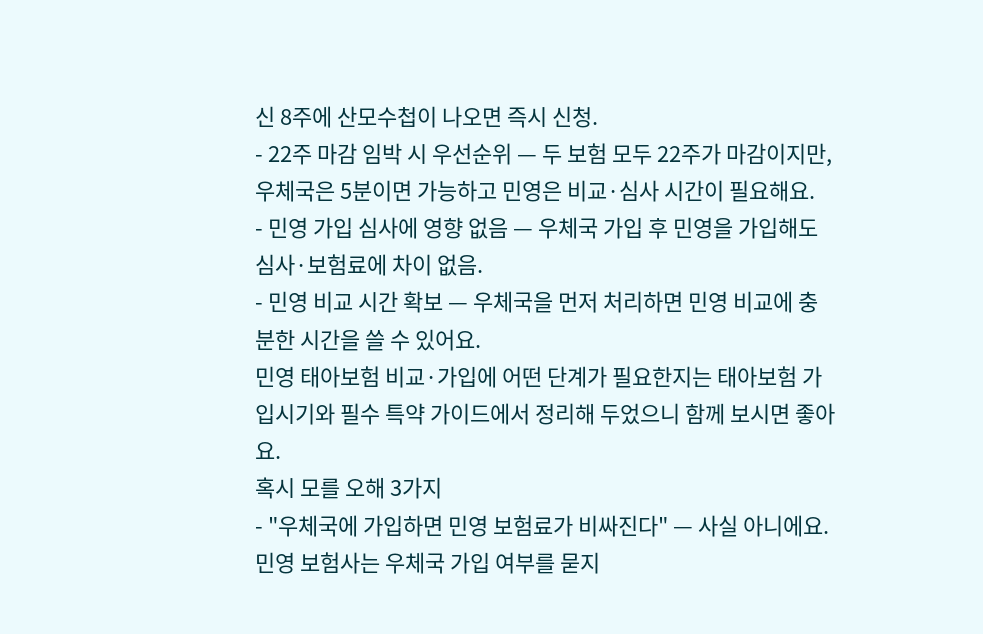신 8주에 산모수첩이 나오면 즉시 신청.
- 22주 마감 임박 시 우선순위 — 두 보험 모두 22주가 마감이지만, 우체국은 5분이면 가능하고 민영은 비교·심사 시간이 필요해요.
- 민영 가입 심사에 영향 없음 — 우체국 가입 후 민영을 가입해도 심사·보험료에 차이 없음.
- 민영 비교 시간 확보 — 우체국을 먼저 처리하면 민영 비교에 충분한 시간을 쓸 수 있어요.
민영 태아보험 비교·가입에 어떤 단계가 필요한지는 태아보험 가입시기와 필수 특약 가이드에서 정리해 두었으니 함께 보시면 좋아요.
혹시 모를 오해 3가지
- "우체국에 가입하면 민영 보험료가 비싸진다" — 사실 아니에요. 민영 보험사는 우체국 가입 여부를 묻지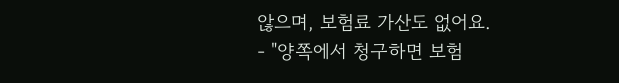않으며, 보험료 가산도 없어요.
- "양쪽에서 청구하면 보험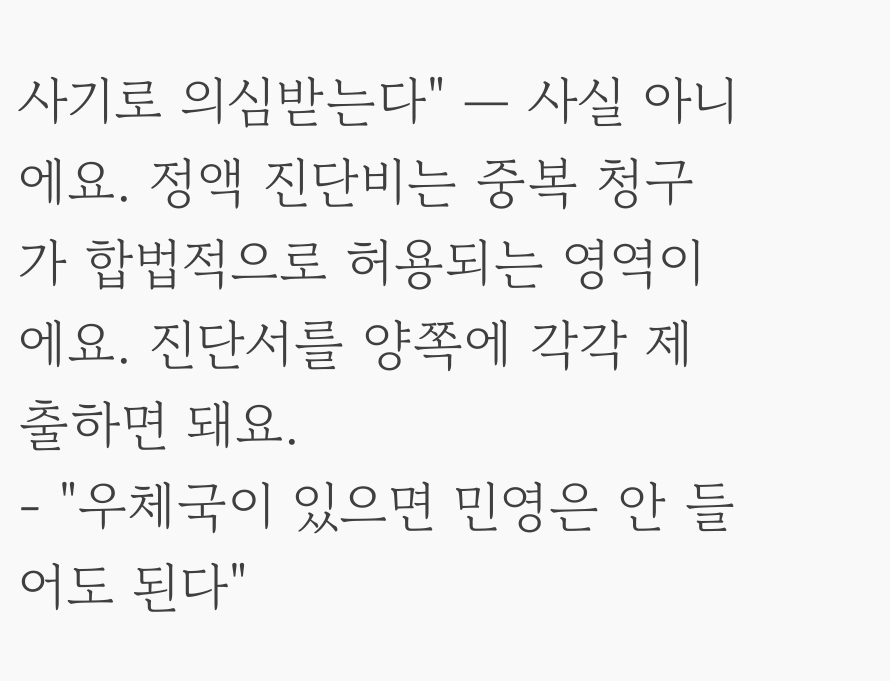사기로 의심받는다" — 사실 아니에요. 정액 진단비는 중복 청구가 합법적으로 허용되는 영역이에요. 진단서를 양쪽에 각각 제출하면 돼요.
- "우체국이 있으면 민영은 안 들어도 된다"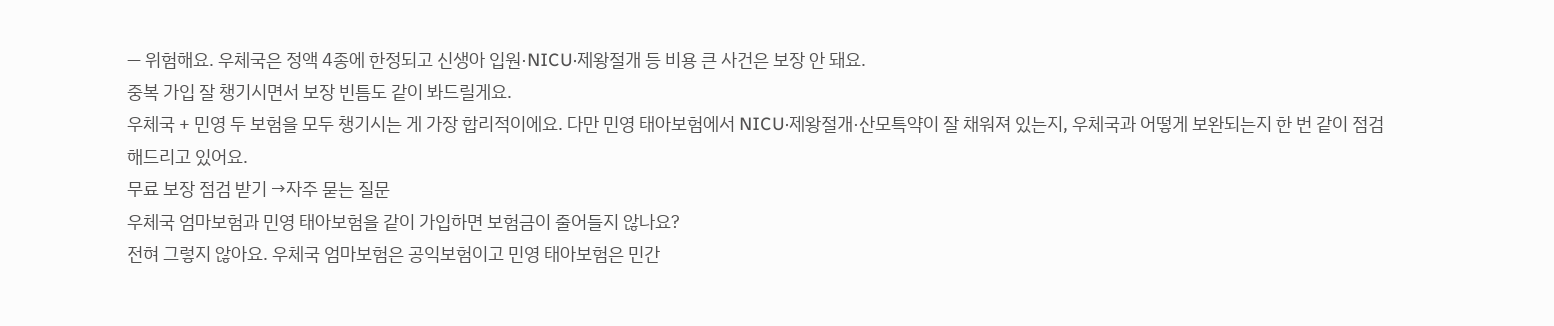— 위험해요. 우체국은 정액 4종에 한정되고 신생아 입원·NICU·제왕절개 등 비용 큰 사건은 보장 안 돼요.
중복 가입 잘 챙기시면서 보장 빈틈도 같이 봐드릴게요.
우체국 + 민영 두 보험을 모두 챙기시는 게 가장 합리적이에요. 다만 민영 태아보험에서 NICU·제왕절개·산모특약이 잘 채워져 있는지, 우체국과 어떻게 보완되는지 한 번 같이 점검해드리고 있어요.
무료 보장 점검 받기 →자주 묻는 질문
우체국 엄마보험과 민영 태아보험을 같이 가입하면 보험금이 줄어들지 않나요?
전혀 그렇지 않아요. 우체국 엄마보험은 공익보험이고 민영 태아보험은 민간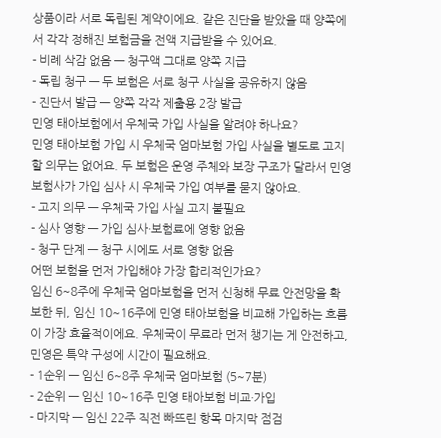상품이라 서로 독립된 계약이에요. 같은 진단을 받았을 때 양쪽에서 각각 정해진 보험금을 전액 지급받을 수 있어요.
- 비례 삭감 없음 — 청구액 그대로 양쪽 지급
- 독립 청구 — 두 보험은 서로 청구 사실을 공유하지 않음
- 진단서 발급 — 양쪽 각각 제출용 2장 발급
민영 태아보험에서 우체국 가입 사실을 알려야 하나요?
민영 태아보험 가입 시 우체국 엄마보험 가입 사실을 별도로 고지할 의무는 없어요. 두 보험은 운영 주체와 보장 구조가 달라서 민영 보험사가 가입 심사 시 우체국 가입 여부를 묻지 않아요.
- 고지 의무 — 우체국 가입 사실 고지 불필요
- 심사 영향 — 가입 심사·보험료에 영향 없음
- 청구 단계 — 청구 시에도 서로 영향 없음
어떤 보험을 먼저 가입해야 가장 합리적인가요?
임신 6~8주에 우체국 엄마보험을 먼저 신청해 무료 안전망을 확보한 뒤, 임신 10~16주에 민영 태아보험을 비교해 가입하는 흐름이 가장 효율적이에요. 우체국이 무료라 먼저 챙기는 게 안전하고, 민영은 특약 구성에 시간이 필요해요.
- 1순위 — 임신 6~8주 우체국 엄마보험 (5~7분)
- 2순위 — 임신 10~16주 민영 태아보험 비교·가입
- 마지막 — 임신 22주 직전 빠뜨린 항목 마지막 점검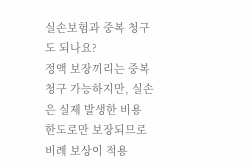실손보험과 중복 청구도 되나요?
정액 보장끼리는 중복 청구 가능하지만, 실손은 실제 발생한 비용 한도로만 보장되므로 비례 보상이 적용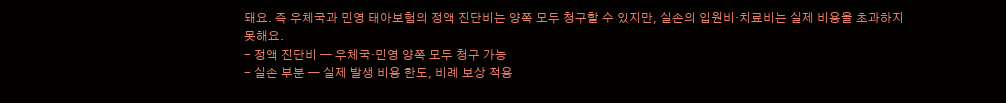돼요. 즉 우체국과 민영 태아보험의 정액 진단비는 양쪽 모두 청구할 수 있지만, 실손의 입원비·치료비는 실제 비용을 초과하지 못해요.
- 정액 진단비 — 우체국·민영 양쪽 모두 청구 가능
- 실손 부분 — 실제 발생 비용 한도, 비례 보상 적용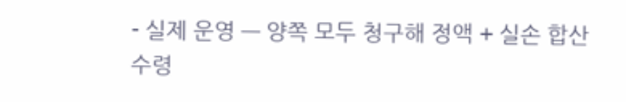- 실제 운영 — 양쪽 모두 청구해 정액 + 실손 합산 수령